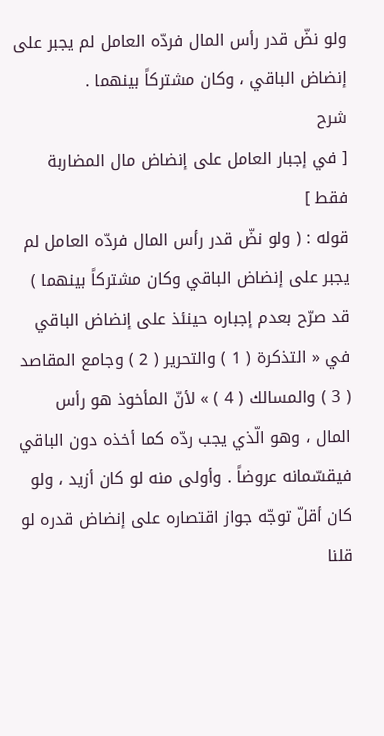ولو نضّ قدر رأس المال فردّه العامل لم يجبر على إنضاض الباقي ، وكان مشتركاً بينهما .
شرح
[ في إجبار العامل على إنضاض مال المضاربة فقط ]
قوله : ( ولو نضّ قدر رأس المال فردّه العامل لم يجبر على إنضاض الباقي وكان مشتركاً بينهما ) قد صرّح بعدم إجباره حينئذ على إنضاض الباقي في « التذكرة ( 1 ) والتحرير ( 2 ) وجامع المقاصد ( 3 ) والمسالك ( 4 ) » لأنّ المأخوذ هو رأس المال ، وهو الّذي يجب ردّه كما أخذه دون الباقي فيقسّمانه عروضاً . وأولى منه لو كان أزيد ، ولو كان أقلّ توجّه جواز اقتصاره على إنضاض قدره لو قلنا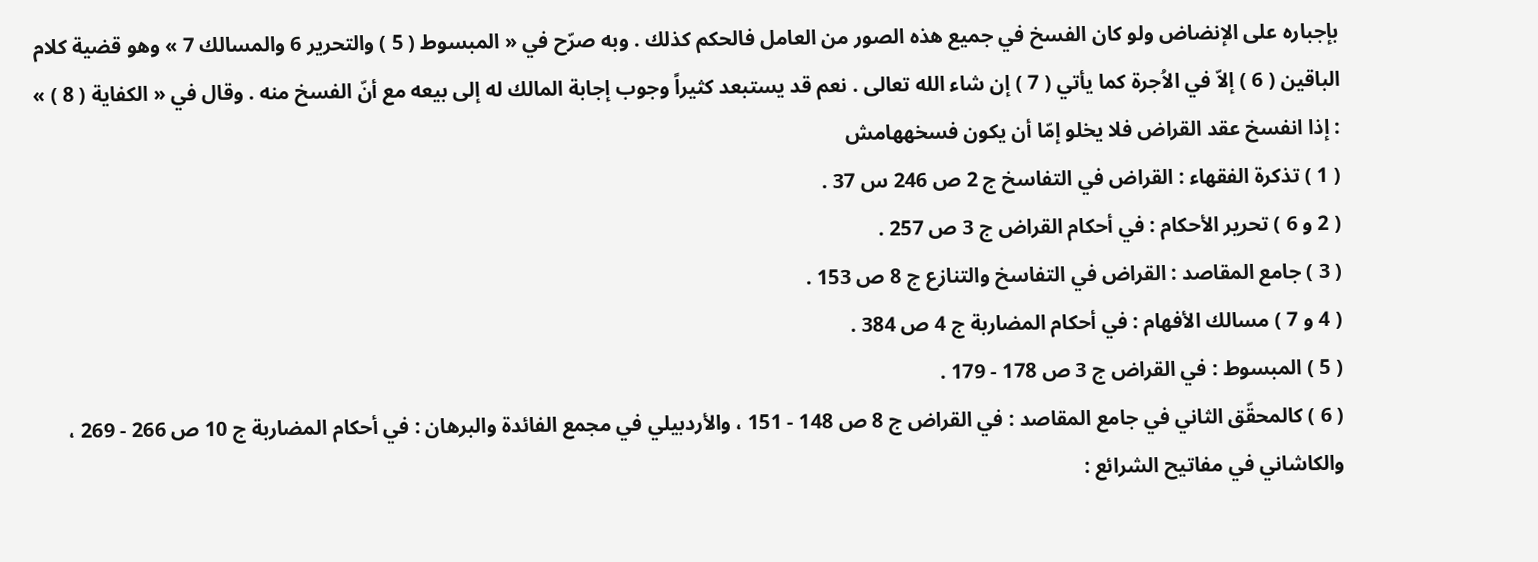بإجباره على الإنضاض ولو كان الفسخ في جميع هذه الصور من العامل فالحكم كذلك . وبه صرّح في « المبسوط ( 5 ) والتحرير 6 والمسالك 7 » وهو قضية كلام الباقين ( 6 ) إلاّ في الاُجرة كما يأتي ( 7 ) إن شاء الله تعالى . نعم قد يستبعد كثيراً وجوب إجابة المالك له إلى بيعه مع أنّ الفسخ منه . وقال في « الكفاية ( 8 ) » : إذا انفسخ عقد القراض فلا يخلو إمّا أن يكون فسخههامش
( 1 ) تذكرة الفقهاء : القراض في التفاسخ ج 2 ص 246 س 37 .
( 2 و 6 ) تحرير الأحكام : في أحكام القراض ج 3 ص 257 .
( 3 ) جامع المقاصد : القراض في التفاسخ والتنازع ج 8 ص 153 .
( 4 و 7 ) مسالك الأفهام : في أحكام المضاربة ج 4 ص 384 .
( 5 ) المبسوط : في القراض ج 3 ص 178 - 179 .
( 6 ) كالمحقّق الثاني في جامع المقاصد : في القراض ج 8 ص 148 - 151 ، والأردبيلي في مجمع الفائدة والبرهان : في أحكام المضاربة ج 10 ص 266 - 269 ، والكاشاني في مفاتيح الشرائع :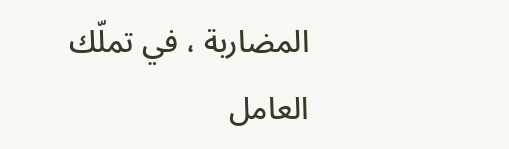المضاربة ، في تملّك العامل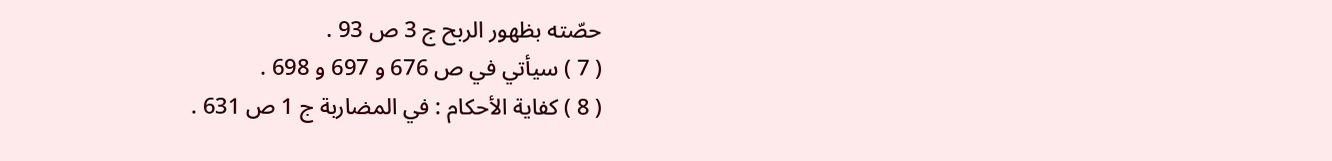حصّته بظهور الربح ج 3 ص 93 .
( 7 ) سيأتي في ص 676 و 697 و 698 .
( 8 ) كفاية الأحكام : في المضاربة ج 1 ص 631 .